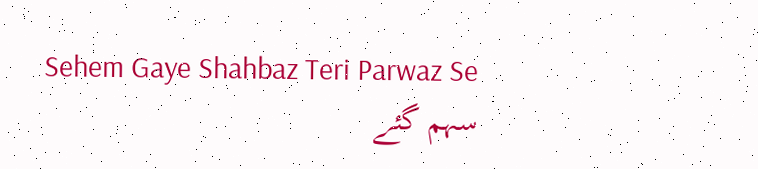Sehem Gaye Shahbaz Teri Parwaz Se
سہم گئے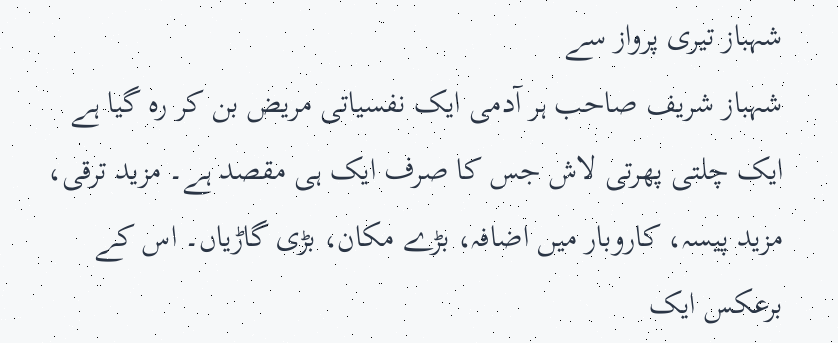شہباز تیری پرواز سے
شہباز شریف صاحب ہر آدمی ایک نفسیاتی مریض بن کر رہ گیا ہے ایک چلتی پھرتی لاش جس کا صرف ایک ہی مقصد ہے۔ مزید ترقی، مزید پیسہ، کاروبار میں اضافہ، بڑے مکان، بڑی گاڑیاں۔ اس کے برعکس ایک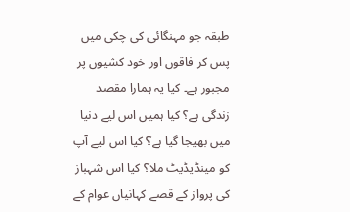طبقہ جو مہنگائی کی چکی میں پس کر فاقوں اور خود کشیوں پر مجبور ہے۔ کیا یہ ہمارا مقصد زندگی ہے؟ کیا ہمیں اس لیے دنیا میں بھیجا گیا ہے؟ کیا اس لیے آپ کو مینڈیڈیٹ ملا؟ کیا اس شہباز کی پرواز کے قصے کہانیاں عوام کے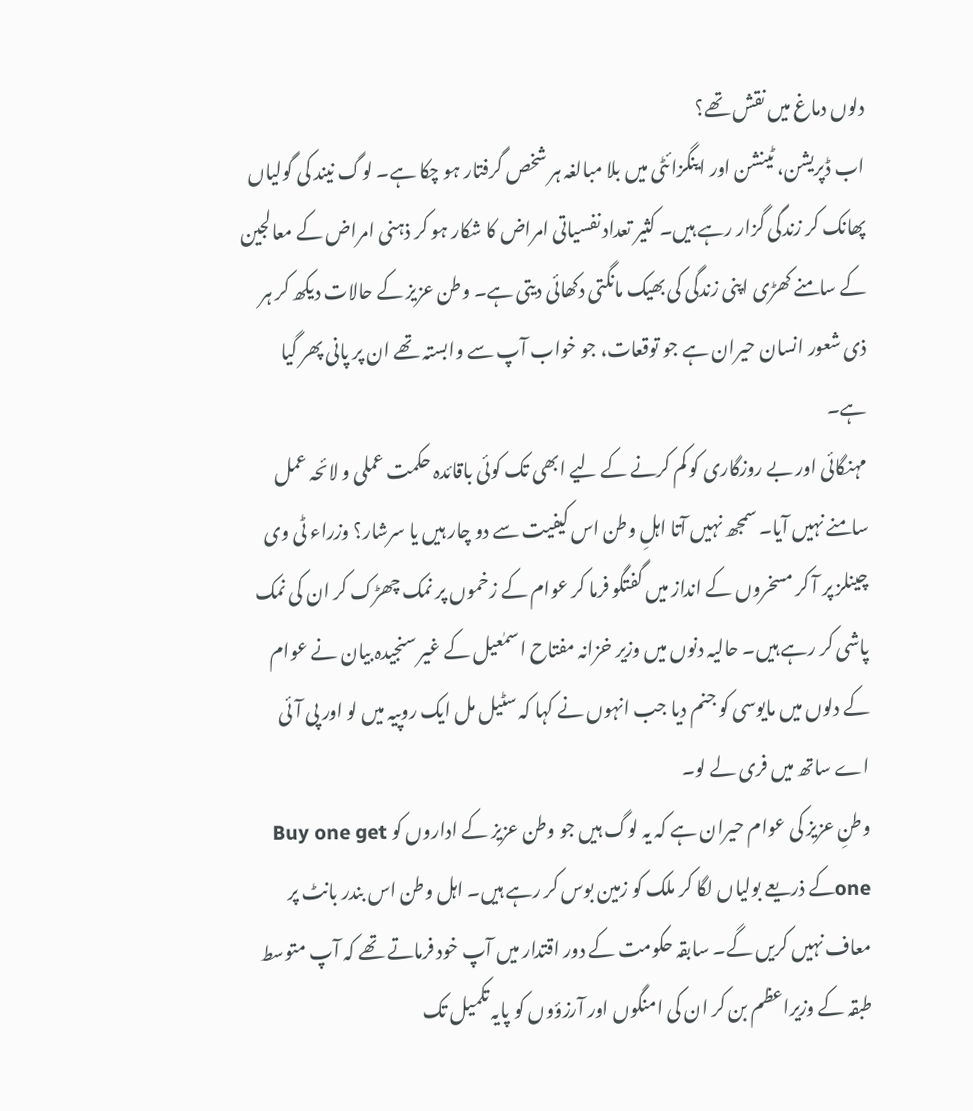دلوں دماغ میں نقش تھے؟
اب ڈپریشن، ٹینشن اور اینگزائٹی میں بلا مبالغہ ہر شخص گرفتار ہو چکا ہے۔ لوگ نیند کی گولیاں پھانک کر زندگی گزار رہے ہیں۔ کثیر تعداد نفسیاتی امراض کا شکار ہو کر ذہنی امراض کے معالجین کے سامنے کھڑی اپنی زندگی کی بھیک مانگتی دکھائی دیتی ہے۔ وطن عزیز کے حالات دیکھ کر ہر ذی شعور انسان حیران ہے جو توقعات، جو خواب آپ سے وابستہ تھے ان پر پانی پھر گیا ہے۔
مہنگائی اور بے روزگاری کو کم کرنے کے لیے ابھی تک کوئی باقائدہ حکمت عملی و لائحہ عمل سامنے نہیں آیا۔ سمجھ نہیں آتا اہلِ وطن اس کیفیت سے دو چار ہیں یا سرشار؟ وزراء ٹی وی چینلز پر آ کر مسخروں کے انداز میں گفتگو فرما کر عوام کے زخموں پر نمک چھڑک کر ان کی نمک پاشی کر رہے ہیں۔ حالیہ دنوں میں وزیر خزانہ مفتاح اسمٰعیل کے غیر سنجیدہ بیان نے عوام کے دلوں میں مایوسی کو جنم دیا جب انہوں نے کہا کہ سٹیل مل ایک روپیہ میں لو اور پی آئی اے ساتھ میں فری لے لو۔
وطنِ عزیز کی عوام حیران ہے کہ یہ لوگ ہیں جو وطن عزیز کے اداروں کو Buy one get oneکے ذریعے بولیاں لگا کر ملک کو زمین بوس کر رہے ہیں۔ اہل وطن اس بندر بانٹ پر معاف نہیں کریں گے۔ سابقہ حکومت کے دور اقتدار میں آپ خود فرماتے تھے کہ آپ متوسط طبقہ کے وزیراعظم بن کر ان کی امنگوں اور آرزؤوں کو پایہ تکمیل تک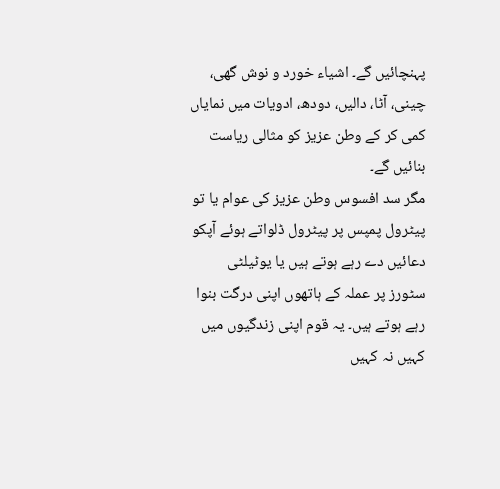پہنچائیں گے۔ اشیاء خورد و نوش گھی، چینی، آٹا، دالیں، دودھ، ادویات میں نمایاں کمی کر کے وطن عزیز کو مثالی ریاست بنائیں گے۔
مگر سد افسوس وطن عزیز کی عوام یا تو پیٹرول پمپس پر پیٹرول ڈلواتے ہوئے آپکو دعائیں دے رہے ہوتے ہیں یا یوٹیلٹی سٹورز پر عملہ کے ہاتھوں اپنی درگت بنوا رہے ہوتے ہیں۔ یہ قوم اپنی زندگیوں میں کہیں نہ کہیں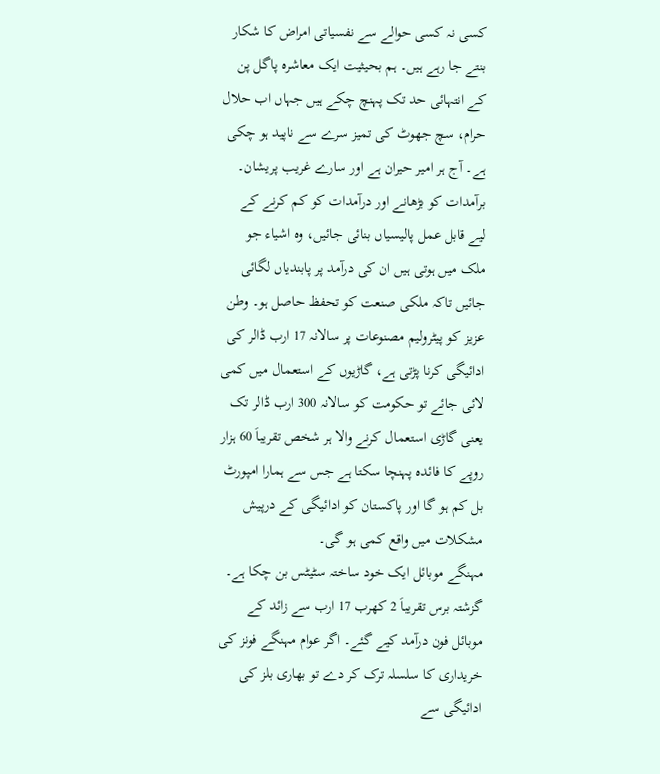کسی نہ کسی حوالے سے نفسیاتی امراض کا شکار بنتے جا رہے ہیں۔ ہم بحیثیت ایک معاشرہ پاگل پن کے انتہائی حد تک پہنچ چکے ہیں جہاں اب حلال حرام، سچ جھوٹ کی تمیز سرے سے ناپید ہو چکی ہے۔ آج ہر امیر حیران ہے اور سارے غریب پریشان۔
برآمدات کو بڑھانے اور درآمدات کو کم کرنے کے لیے قابل عمل پالیسیاں بنائی جائیں، وہ اشیاء جو ملک میں ہوتی ہیں ان کی درآمد پر پابندیاں لگائی جائیں تاکہ ملکی صنعت کو تحفظ حاصل ہو۔ وطن عزیز کو پیٹرولیم مصنوعات پر سالانہ 17 ارب ڈالر کی ادائیگی کرنا پڑتی ہے، گاڑیوں کے استعمال میں کمی لائی جائے تو حکومت کو سالانہ 300 ارب ڈالر تک یعنی گاڑی استعمال کرنے والا ہر شخص تقریباَ 60 ہزار روپے کا فائدہ پہنچا سکتا ہے جس سے ہمارا امپورٹ بل کم ہو گا اور پاکستان کو ادائیگی کے درپیش مشکلات میں واقع کمی ہو گی۔
مہنگے موبائل ایک خود ساختہ سٹیٹس بن چکا ہے۔ گزشتہ برس تقریباَ 2 کھرب 17 ارب سے زائد کے موبائل فون درآمد کیے گئے۔ اگر عوام مہنگے فونز کی خریداری کا سلسلہ ترک کر دے تو بھاری بلز کی ادائیگی سے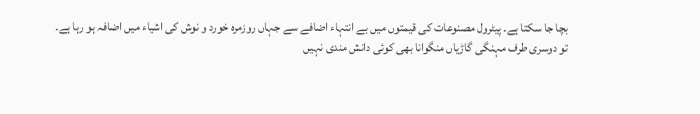بچا جا سکتا ہے۔ پیٹرول مصنوعات کی قیمتوں میں بے انتہاء اضافے سے جہاں روزمرہ خورد و نوش کی اشیاء میں اضافہ ہو رہا ہے۔ تو دوسری طرف مہنگی گاڑیاں منگوانا بھی کوئی دانش مندی نہیں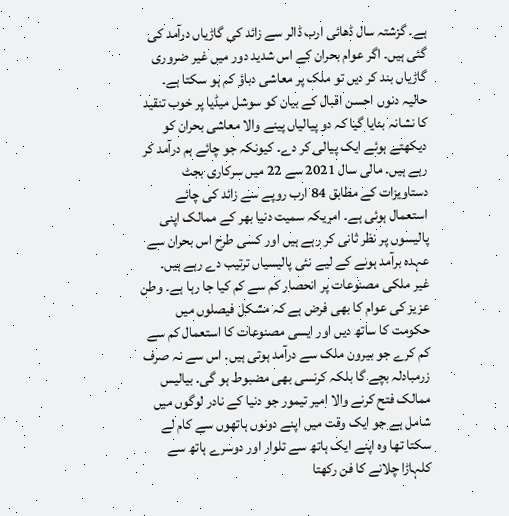ہے۔ گزشتہ سال ڈھائی ارب ڈالر سے زائد کی گاڑیاں درآمد کی گئی ہیں۔ اگر عوام بحران کے اس شدید دور میں غیر ضروری گاڑیاں بند کر دیں تو ملک پر معاشی دباؤ کم ہو سکتا ہے۔
حالیہ دنوں احسن اقبال کے بیان کو سوشل میڈیا پر خوب تنقید کا نشانہ بنایا گیا کہ دو پیالیاں پینے والا معاشی بحران کو دیکھتے ہوئے ایک پیالی کر دے۔ کیونکہ جو چائے ہم درآمد کر رہے ہیں۔ مالی سال 2021 سے 22 میں سرکاری بجٹ دستاویزات کے مطابق 84 ارب روپے سے زائد کی چائے استعمال ہوئی ہے۔ امریکہ سمیت دنیا بھر کے ممالک اپنی پالیسوں پر نظر ثانی کر رہے ہیں اور کسی طرح اس بحران سے عہدہ برآمد ہونے کے لیے نئی پالیسیاں ترتیب دے رہے ہیں۔
غیر ملکی مصنوعات پر انحصار کم سے کم کیا جا رہا ہے۔ وطن عزیز کی عوام کا بھی فرض ہے کہ مشکل فیصلوں میں حکومت کا ساتھ دیں اور ایسی مصنوعات کا استعمال کم سے کم کرے جو بیرون ملک سے درآمد ہوتی ہیں۔ اس سے نہ صرف زرمبادلہ بچے گا بلکہ کرنسی بھی مضبوط ہو گی۔ بیالیس ممالک فتح کرنے والا امیر تیمور جو دنیا کے نادر لوگوں میں شامل ہے جو ایک وقت میں اپنے دونوں ہاتھوں سے کام لے سکتا تھا وہ اپنے ایک ہاتھ سے تلوار اور دوسرے ہاتھ سے کلہاڑا چلانے کا فن رکھتا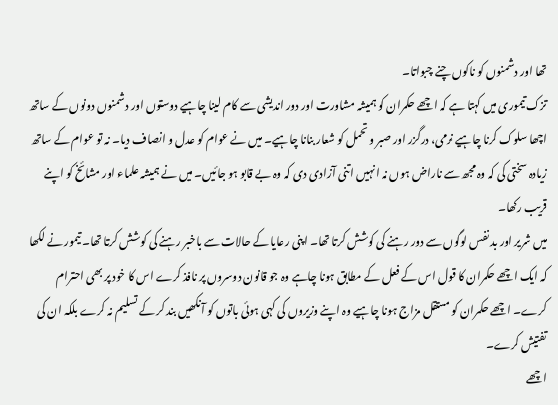تھا اور دشمنوں کو ناکوں چنے چبواتا۔
تزک تیموری میں کہتا ہے کہ اچھے حکمران کو ہمیشہ مشاورت اور دور اندیشی سے کام لینا چاہیے دوستوں اور دشمنوں دونوں کے ساتھ اچھا سلوک کرنا چاہیے نرمی، درگزر اور صبر و تحمل کو شعار بنانا چاہیے۔ میں نے عوام کو عدل و انصاف دیا۔ نہ تو عوام کے ساتھ زیادہ سختی کی کہ وہ مجھ سے ناراض ہوں نہ انہیں اتنی آزادی دی کہ وہ بے قابو ہو جائیں۔ میں نے ہمیشہ علماء اور مشائخ کو اپنے قریب رکھا۔
میں شریر اور بد نفس لوگوں سے دور رہنے کی کوشش کرتا تھا۔ اپنی رعایا کے حالات سے باخبر رہنے کی کوشش کرتا تھا۔ تیمور نے لکھا کہ ایک اچھے حکمران کا قول اس کے فعل کے مطابق ہونا چاہے وہ جو قانون دوسروں پر نافذ کرے اس کا خود پر بھی احترام کرے۔ اچھے حکمران کو مستقل مزاج ہونا چاہیے وہ اپنے وزیروں کی کہی ہوئی باتوں کو آنکھیں بند کر کے تسلیم نہ کرے بلکہ ان کی تفتیش کرے۔
اچھے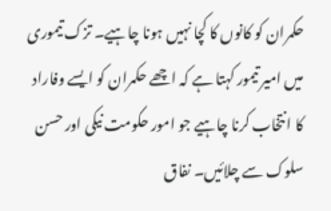حکمران کو کانوں کا کچا نہیں ہونا چاہیے۔ تزک تیموری میں امیر تیمور کہتا ہے کہ اچھے حکمران کو ایسے وفاراد کا انتخاب کرنا چاہیے جو امور حکومت نیکی اور حسن سلوک سے چلائیں۔ نفاق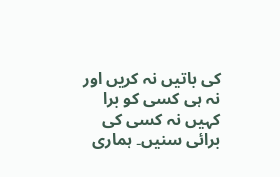کی باتیں نہ کریں اور نہ ہی کسی کو برا کہیں نہ کسی کی برائی سنیں۔ ہماری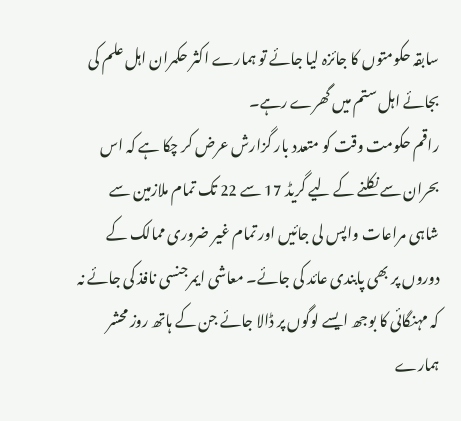سابقہ حکومتوں کا جائزہ لیا جائے تو ہمارے اکثر حکمران اہل علم کی بجائے اہل ستم میں گھرے رہے۔
راقم حکومت وقت کو متعدد بار گزارش عرض کر چکا ہے کہ اس بحران سے نکلنے کے لیے گریڈ 17 سے 22 تک تمام ملازمین سے شاہی مراعات واپس لی جائیں اور تمام غیر ضروری ممالک کے دوروں پر بھی پابندی عائد کی جائے۔ معاشی ایمرجنسی نافذ کی جائے نہ کہ مہنگائی کا بوجھ ایسے لوگوں پر ڈالا جائے جن کے ہاتھ روز محشر ہمارے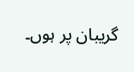گریبان پر ہوں۔